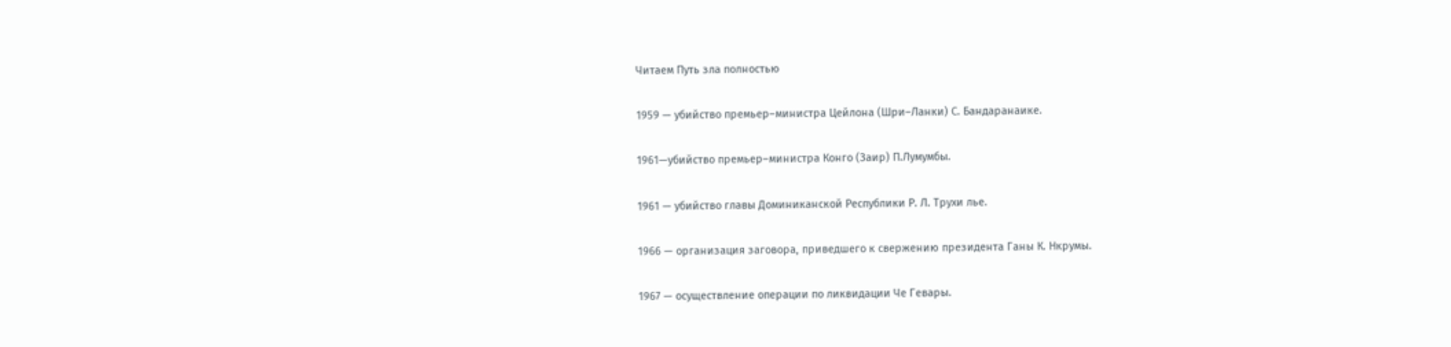Читаем Путь зла полностью

1959 — убийство премьер–министра Цейлона (Шри–Ланки) С. Бандаранаике.

1961—убийство премьер–министра Конго (Заир) П.Лумумбы.

1961 — убийство главы Доминиканской Республики Р. Л. Трухи лье.

1966 — организация заговора, приведшего к свержению президента Ганы К. Нкрумы.

1967 — осуществление операции по ликвидации Че Гевары.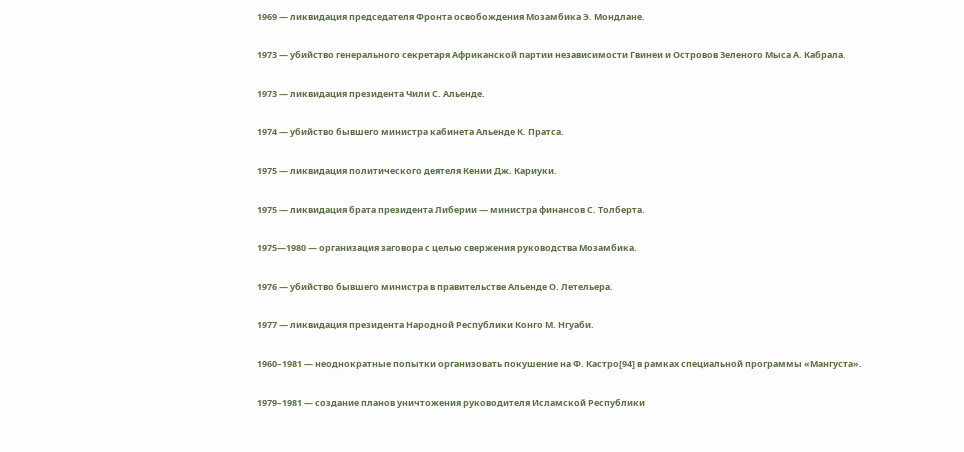1969 — ликвидация председателя Фронта освобождения Мозамбика Э. Мондлане.

1973 — убийство генерального секретаря Африканской партии независимости Гвинеи и Островов Зеленого Мыса А. Кабрала.

1973 — ликвидация президента Чили С. Альенде.

1974 — убийство бывшего министра кабинета Альенде К. Пратса.

1975 — ликвидация политического деятеля Кении Дж. Кариуки.

1975 — ликвидация брата президента Либерии — министра финансов С. Толберта.

1975—1980 — организация заговора с целью свержения руководства Мозамбика.

1976 — убийство бывшего министра в правительстве Альенде О. Летельера.

1977 — ликвидация президента Народной Республики Конго М. Нгуаби.

1960–1981 — неоднократные попытки организовать покушение на Ф. Кастро[94] в рамках специальной программы «Мангуста».

1979–1981 — создание планов уничтожения руководителя Исламской Республики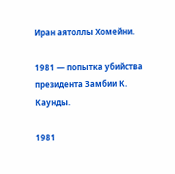Иран аятоллы Хомейни.

1981 — попытка убийства президента Замбии К. Каунды.

1981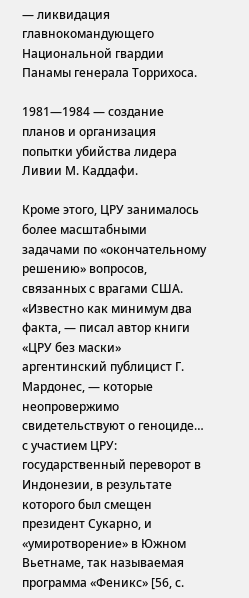— ликвидация главнокомандующего Национальной гвардии Панамы генерала Торрихоса.

1981—1984 — создание планов и организация попытки убийства лидера Ливии М. Каддафи.

Кроме этого, ЦРУ занималось более масштабными задачами по «окончательному решению» вопросов, связанных с врагами США. «Известно как минимум два факта, — писал автор книги «ЦРУ без маски» аргентинский публицист Г. Мардонес, — которые неопровержимо свидетельствуют о геноциде… с участием ЦРУ: государственный переворот в Индонезии, в результате которого был смещен президент Сукарно, и «умиротворение» в Южном Вьетнаме, так называемая программа «Феникс» [56, с.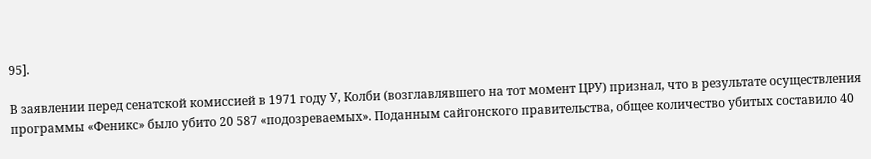95].

В заявлении перед сенатской комиссией в 1971 году У, Колби (возглавлявшего на тот момент ЦРУ) признал, что в результате осуществления программы «Феникс» было убито 20 587 «подозреваемых». Поданным сайгонского правительства, общее количество убитых составило 40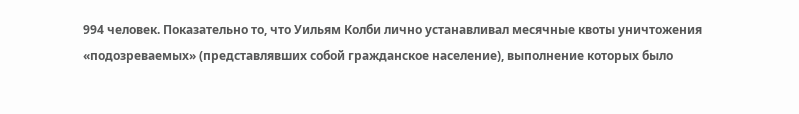994 человек. Показательно то, что Уильям Колби лично устанавливал месячные квоты уничтожения «подозреваемых» (представлявших собой гражданское население), выполнение которых было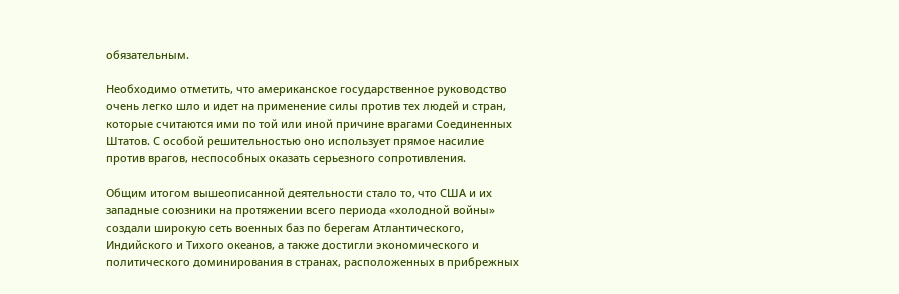обязательным.

Необходимо отметить, что американское государственное руководство очень легко шло и идет на применение силы против тех людей и стран, которые считаются ими по той или иной причине врагами Соединенных Штатов. С особой решительностью оно использует прямое насилие против врагов, неспособных оказать серьезного сопротивления.

Общим итогом вышеописанной деятельности стало то, что США и их западные союзники на протяжении всего периода «холодной войны» создали широкую сеть военных баз по берегам Атлантического, Индийского и Тихого океанов, а также достигли экономического и политического доминирования в странах, расположенных в прибрежных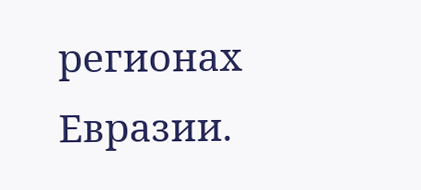регионах Евразии.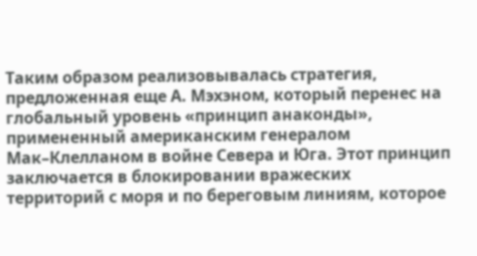Таким образом реализовывалась стратегия, предложенная еще А. Мэхэном, который перенес на глобальный уровень «принцип анаконды», примененный американским генералом Мак–Клелланом в войне Севера и Юга. Этот принцип заключается в блокировании вражеских территорий с моря и по береговым линиям, которое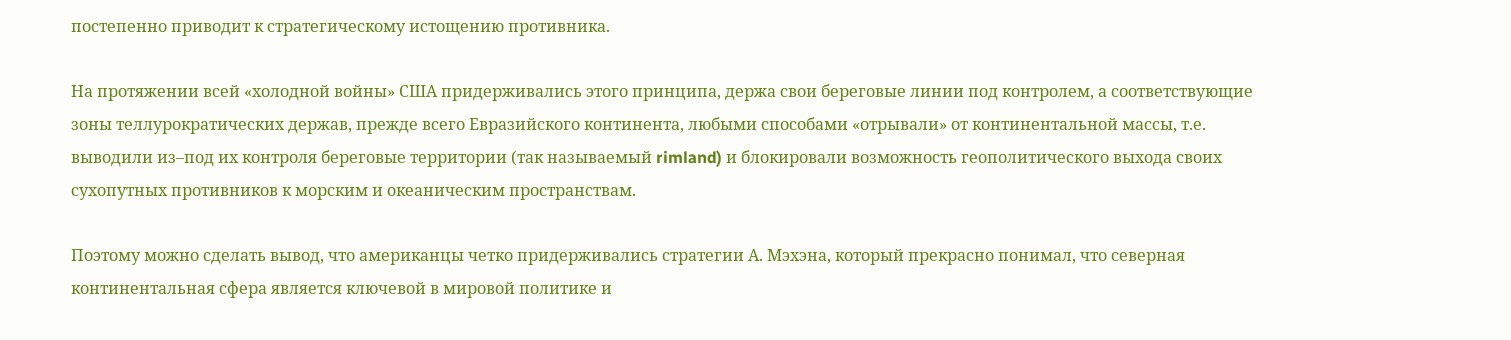постепенно приводит к стратегическому истощению противника.

На протяжении всей «холодной войны» США придерживались этого принципа, держа свои береговые линии под контролем, а соответствующие зоны теллурократических держав, прежде всего Евразийского континента, любыми способами «отрывали» от континентальной массы, т.е. выводили из–под их контроля береговые территории (так называемый rimland) и блокировали возможность геополитического выхода своих сухопутных противников к морским и океаническим пространствам.

Поэтому можно сделать вывод, что американцы четко придерживались стратегии А. Мэхэна, который прекрасно понимал, что северная континентальная сфера является ключевой в мировой политике и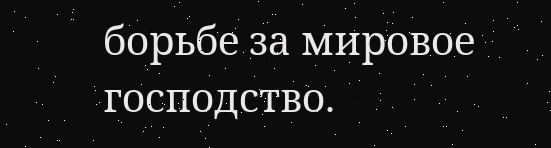борьбе за мировое господство.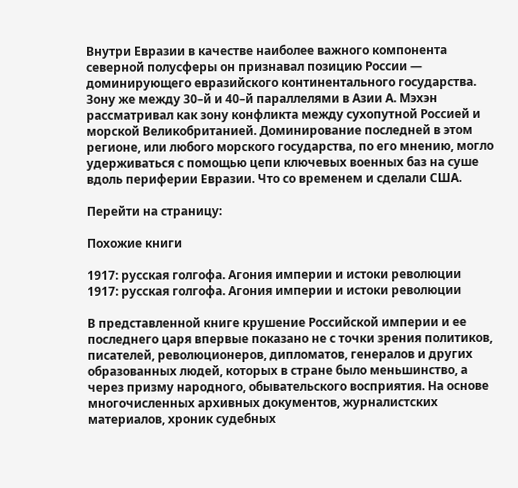Внутри Евразии в качестве наиболее важного компонента северной полусферы он признавал позицию России — доминирующего евразийского континентального государства. Зону же между 30–й и 40–й параллелями в Азии А. Мэхэн рассматривал как зону конфликта между сухопутной Россией и морской Великобританией. Доминирование последней в этом регионе, или любого морского государства, по его мнению, могло удерживаться с помощью цепи ключевых военных баз на суше вдоль периферии Евразии. Что со временем и сделали США.

Перейти на страницу:

Похожие книги

1917: русская голгофа. Агония империи и истоки революции
1917: русская голгофа. Агония империи и истоки революции

В представленной книге крушение Российской империи и ее последнего царя впервые показано не с точки зрения политиков, писателей, революционеров, дипломатов, генералов и других образованных людей, которых в стране было меньшинство, а через призму народного, обывательского восприятия. На основе многочисленных архивных документов, журналистских материалов, хроник судебных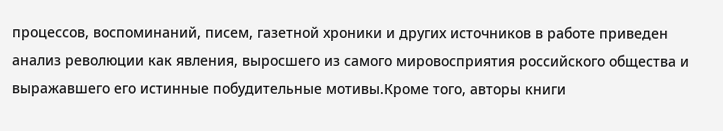процессов, воспоминаний, писем, газетной хроники и других источников в работе приведен анализ революции как явления, выросшего из самого мировосприятия российского общества и выражавшего его истинные побудительные мотивы.Кроме того, авторы книги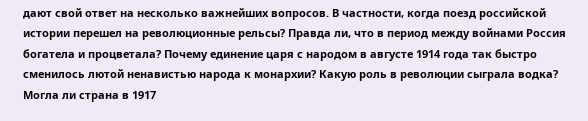дают свой ответ на несколько важнейших вопросов. В частности, когда поезд российской истории перешел на революционные рельсы? Правда ли, что в период между войнами Россия богатела и процветала? Почему единение царя с народом в августе 1914 года так быстро сменилось лютой ненавистью народа к монархии? Какую роль в революции сыграла водка? Могла ли страна в 1917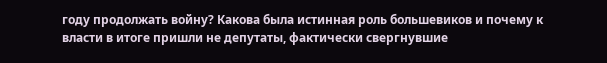году продолжать войну? Какова была истинная роль большевиков и почему к власти в итоге пришли не депутаты, фактически свергнувшие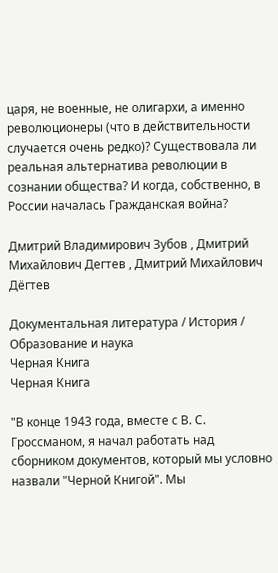царя, не военные, не олигархи, а именно революционеры (что в действительности случается очень редко)? Существовала ли реальная альтернатива революции в сознании общества? И когда, собственно, в России началась Гражданская война?

Дмитрий Владимирович Зубов , Дмитрий Михайлович Дегтев , Дмитрий Михайлович Дёгтев

Документальная литература / История / Образование и наука
Черная Книга
Черная Книга

"В конце 1943 года, вместе с В. С. Гроссманом, я начал работать над сборником документов, который мы условно назвали "Черной Книгой". Мы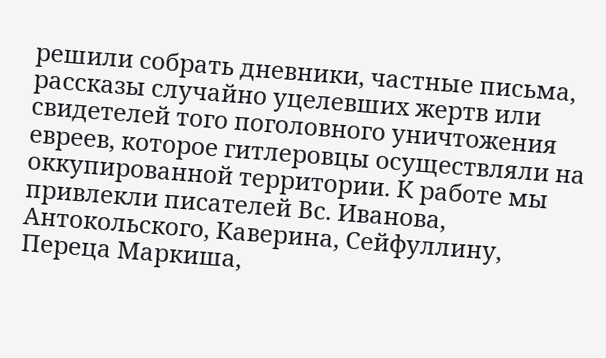решили собрать дневники, частные письма, рассказы случайно уцелевших жертв или свидетелей того поголовного уничтожения евреев, которое гитлеровцы осуществляли на оккупированной территории. К работе мы привлекли писателей Вс. Иванова, Антокольского, Каверина, Сейфуллину, Переца Маркиша,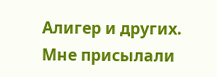Алигер и других. Мне присылали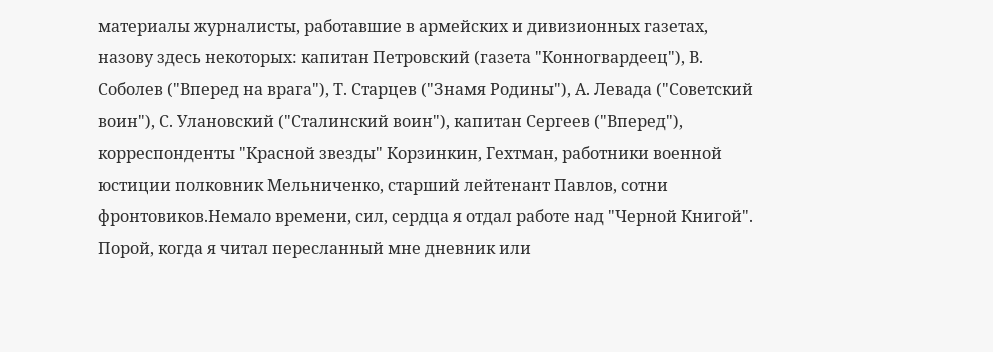материалы журналисты, работавшие в армейских и дивизионных газетах, назову здесь некоторых: капитан Петровский (газета "Конногвардеец"), В. Соболев ("Вперед на врага"), Т. Старцев ("Знамя Родины"), А. Левада ("Советский воин"), С. Улановский ("Сталинский воин"), капитан Сергеев ("Вперед"), корреспонденты "Красной звезды" Корзинкин, Гехтман, работники военной юстиции полковник Мельниченко, старший лейтенант Павлов, сотни фронтовиков.Немало времени, сил, сердца я отдал работе над "Черной Книгой". Порой, когда я читал пересланный мне дневник или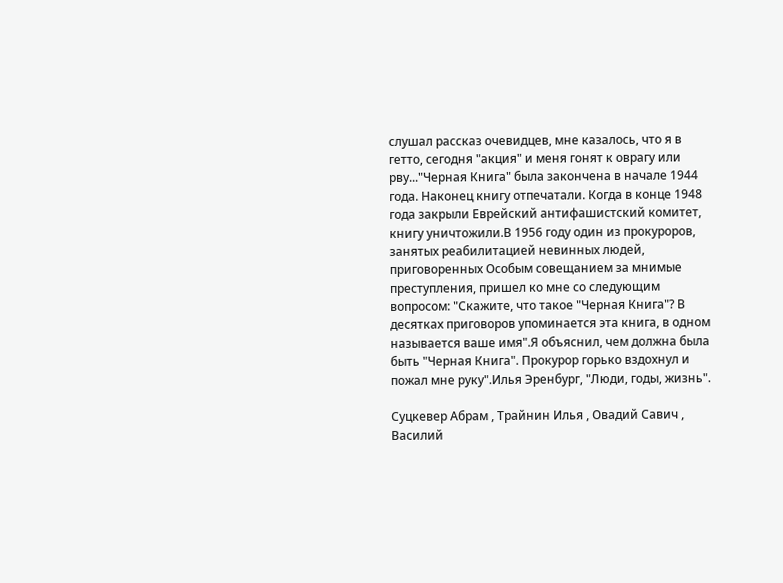слушал рассказ очевидцев, мне казалось, что я в гетто, сегодня "акция" и меня гонят к оврагу или рву..."Черная Книга" была закончена в начале 1944 года. Наконец книгу отпечатали. Когда в конце 1948 года закрыли Еврейский антифашистский комитет, книгу уничтожили.В 1956 году один из прокуроров, занятых реабилитацией невинных людей, приговоренных Особым совещанием за мнимые преступления, пришел ко мне со следующим вопросом: "Скажите, что такое "Черная Книга"? В десятках приговоров упоминается эта книга, в одном называется ваше имя".Я объяснил, чем должна была быть "Черная Книга". Прокурор горько вздохнул и пожал мне руку".Илья Эренбург, "Люди, годы, жизнь".

Суцкевер Абрам , Трайнин Илья , Овадий Савич , Василий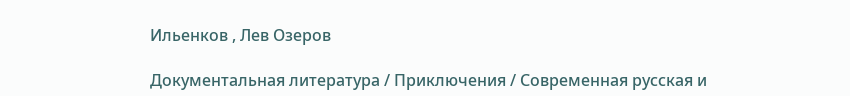Ильенков , Лев Озеров

Документальная литература / Приключения / Современная русская и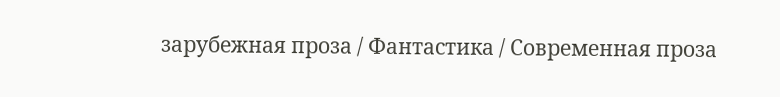зарубежная проза / Фантастика / Современная проза